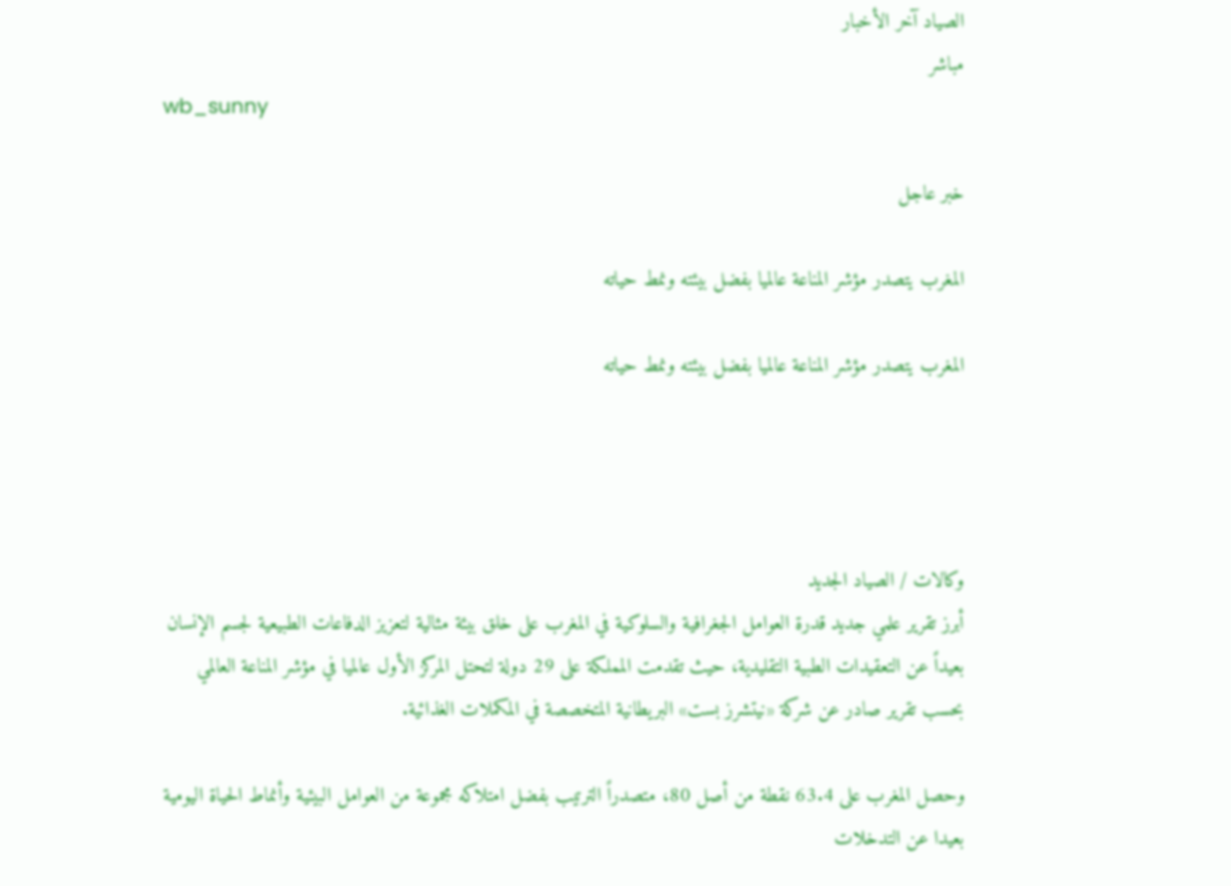الصياد آخر الأخبار
مباشر
wb_sunny

خبر عاجل

المغرب يتصدر مؤشر المناعة عالميا بفضل بيئته ونمط حياته

المغرب يتصدر مؤشر المناعة عالميا بفضل بيئته ونمط حياته




وكالات / الصياد الجديد
أبرز تقرير علمي جديد قدرة العوامل الجغرافية والسلوكية في المغرب على خلق بيئة مثالية لتعزيز الدفاعات الطبيعية لجسم الإنسان بعيداً عن التعقيدات الطبية التقليدية، حيث تقدمت المملكة على 29 دولة لتحتل المركز الأول عالميا في مؤشر المناعة العالمي بحسب تقرير صادر عن شركة «نيتشرز بست» البريطانية المتخصصة في المكملات الغذائية.

وحصل المغرب على 63.4 نقطة من أصل 80، متصدراً الترتيب بفضل امتلاكه مجموعة من العوامل البيئية وأنماط الحياة اليومية بعيدا عن التدخلات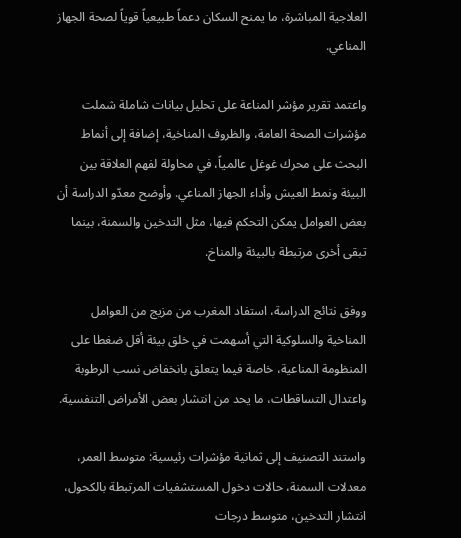العلاجية المباشرة، ما يمنح السكان دعماً طبيعياً قوياً لصحة الجهاز المناعي.

واعتمد تقرير مؤشر المناعة على تحليل بيانات شاملة شملت مؤشرات الصحة العامة، والظروف المناخية، إضافة إلى أنماط البحث على محرك غوغل عالمياً، في محاولة لفهم العلاقة بين البيئة ونمط العيش وأداء الجهاز المناعي. وأوضح معدّو الدراسة أن بعض العوامل يمكن التحكم فيها، مثل التدخين والسمنة، بينما تبقى أخرى مرتبطة بالبيئة والمناخ.

ووفق نتائج الدراسة، استفاد المغرب من مزيج من العوامل المناخية والسلوكية التي أسهمت في خلق بيئة أقل ضغطا على المنظومة المناعية، خاصة فيما يتعلق بانخفاض نسب الرطوبة واعتدال التساقطات، ما يحد من انتشار بعض الأمراض التنفسية.

واستند التصنيف إلى ثمانية مؤشرات رئيسية: متوسط العمر، معدلات السمنة، حالات دخول المستشفيات المرتبطة بالكحول، انتشار التدخين، متوسط درجات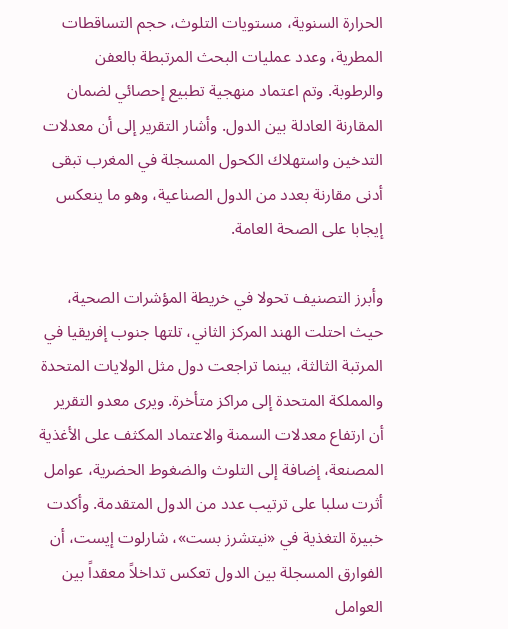الحرارة السنوية، مستويات التلوث، حجم التساقطات المطرية، وعدد عمليات البحث المرتبطة بالعفن والرطوبة. وتم اعتماد منهجية تطبيع إحصائي لضمان المقارنة العادلة بين الدول. وأشار التقرير إلى أن معدلات التدخين واستهلاك الكحول المسجلة في المغرب تبقى أدنى مقارنة بعدد من الدول الصناعية، وهو ما ينعكس إيجابا على الصحة العامة.

وأبرز التصنيف تحولا في خريطة المؤشرات الصحية، حيث احتلت الهند المركز الثاني، تلتها جنوب إفريقيا في المرتبة الثالثة، بينما تراجعت دول مثل الولايات المتحدة والمملكة المتحدة إلى مراكز متأخرة. ويرى معدو التقرير أن ارتفاع معدلات السمنة والاعتماد المكثف على الأغذية المصنعة، إضافة إلى التلوث والضغوط الحضرية، عوامل أثرت سلبا على ترتيب عدد من الدول المتقدمة. وأكدت خبيرة التغذية في «نيتشرز بست»، شارلوت إيست، أن الفوارق المسجلة بين الدول تعكس تداخلاً معقداً بين العوامل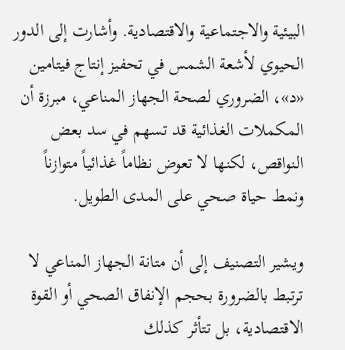البيئية والاجتماعية والاقتصادية. وأشارت إلى الدور الحيوي لأشعة الشمس في تحفيز إنتاج فيتامين «د»، الضروري لصحة الجهاز المناعي، مبرزة أن المكملات الغذائية قد تسهم في سد بعض النواقص، لكنها لا تعوض نظاماً غذائياً متوازناً ونمط حياة صحي على المدى الطويل.

ويشير التصنيف إلى أن متانة الجهاز المناعي لا ترتبط بالضرورة بحجم الإنفاق الصحي أو القوة الاقتصادية، بل تتأثر كذلك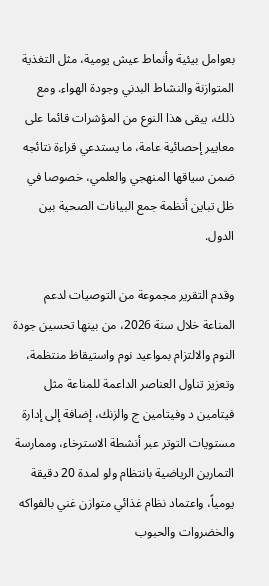بعوامل بيئية وأنماط عيش يومية، مثل التغذية المتوازنة والنشاط البدني وجودة الهواء. ومع ذلك، يبقى هذا النوع من المؤشرات قائما على معايير إحصائية عامة، ما يستدعي قراءة نتائجه ضمن سياقها المنهجي والعلمي، خصوصا في ظل تباين أنظمة جمع البيانات الصحية بين الدول.

وقدم التقرير مجموعة من التوصيات لدعم المناعة خلال سنة 2026، من بينها تحسين جودة النوم والالتزام بمواعيد نوم واستيقاظ منتظمة، وتعزيز تناول العناصر الداعمة للمناعة مثل فيتامين د وفيتامين ج والزنك، إضافة إلى إدارة مستويات التوتر عبر أنشطة الاسترخاء، وممارسة التمارين الرياضية بانتظام ولو لمدة 20 دقيقة يومياً، واعتماد نظام غذائي متوازن غني بالفواكه والخضروات والحبوب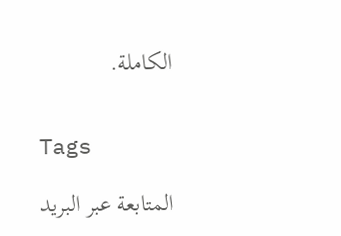الكاملة.


Tags

المتابعة عبر البريد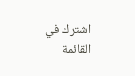اشترك في القائمة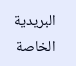البريدية الخاصة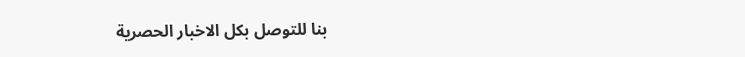بنا للتوصل بكل الاخبار الحصرية